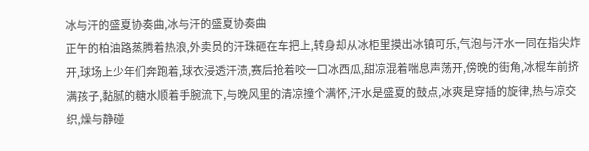冰与汗的盛夏协奏曲,冰与汗的盛夏协奏曲
正午的柏油路蒸腾着热浪,外卖员的汗珠砸在车把上,转身却从冰柜里摸出冰镇可乐,气泡与汗水一同在指尖炸开,球场上少年们奔跑着,球衣浸透汗渍,赛后抢着咬一口冰西瓜,甜凉混着喘息声荡开,傍晚的街角,冰棍车前挤满孩子,黏腻的糖水顺着手腕流下,与晚风里的清凉撞个满怀,汗水是盛夏的鼓点,冰爽是穿插的旋律,热与凉交织,燥与静碰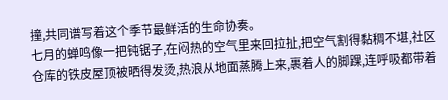撞,共同谱写着这个季节最鲜活的生命协奏。
七月的蝉鸣像一把钝锯子,在闷热的空气里来回拉扯,把空气割得黏稠不堪,社区仓库的铁皮屋顶被晒得发烫,热浪从地面蒸腾上来,裹着人的脚踝,连呼吸都带着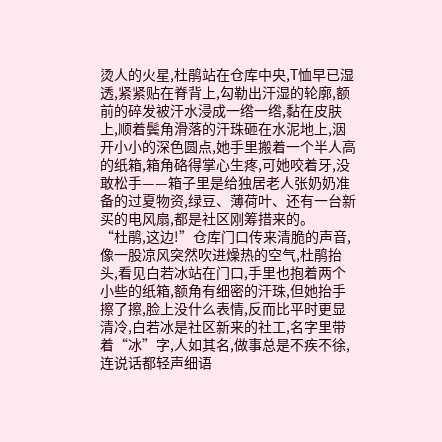烫人的火星,杜鹃站在仓库中央,T恤早已湿透,紧紧贴在脊背上,勾勒出汗湿的轮廓,额前的碎发被汗水浸成一绺一绺,黏在皮肤上,顺着鬓角滑落的汗珠砸在水泥地上,洇开小小的深色圆点,她手里搬着一个半人高的纸箱,箱角硌得掌心生疼,可她咬着牙,没敢松手——箱子里是给独居老人张奶奶准备的过夏物资,绿豆、薄荷叶、还有一台新买的电风扇,都是社区刚筹措来的。
“杜鹃,这边!”仓库门口传来清脆的声音,像一股凉风突然吹进燥热的空气,杜鹃抬头,看见白若冰站在门口,手里也抱着两个小些的纸箱,额角有细密的汗珠,但她抬手擦了擦,脸上没什么表情,反而比平时更显清冷,白若冰是社区新来的社工,名字里带着“冰”字,人如其名,做事总是不疾不徐,连说话都轻声细语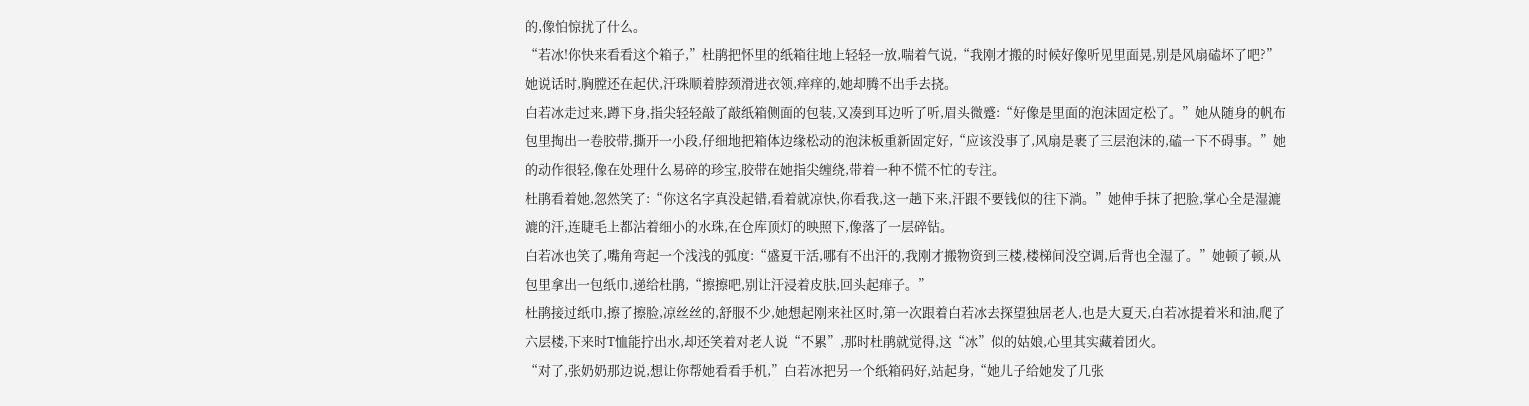的,像怕惊扰了什么。
“若冰!你快来看看这个箱子,”杜鹃把怀里的纸箱往地上轻轻一放,喘着气说,“我刚才搬的时候好像听见里面晃,别是风扇磕坏了吧?”她说话时,胸膛还在起伏,汗珠顺着脖颈滑进衣领,痒痒的,她却腾不出手去挠。
白若冰走过来,蹲下身,指尖轻轻敲了敲纸箱侧面的包装,又凑到耳边听了听,眉头微蹙:“好像是里面的泡沫固定松了。”她从随身的帆布包里掏出一卷胶带,撕开一小段,仔细地把箱体边缘松动的泡沫板重新固定好,“应该没事了,风扇是裹了三层泡沫的,磕一下不碍事。”她的动作很轻,像在处理什么易碎的珍宝,胶带在她指尖缠绕,带着一种不慌不忙的专注。
杜鹃看着她,忽然笑了:“你这名字真没起错,看着就凉快,你看我,这一趟下来,汗跟不要钱似的往下淌。”她伸手抹了把脸,掌心全是湿漉漉的汗,连睫毛上都沾着细小的水珠,在仓库顶灯的映照下,像落了一层碎钻。
白若冰也笑了,嘴角弯起一个浅浅的弧度:“盛夏干活,哪有不出汗的,我刚才搬物资到三楼,楼梯间没空调,后背也全湿了。”她顿了顿,从包里拿出一包纸巾,递给杜鹃,“擦擦吧,别让汗浸着皮肤,回头起痱子。”
杜鹃接过纸巾,擦了擦脸,凉丝丝的,舒服不少,她想起刚来社区时,第一次跟着白若冰去探望独居老人,也是大夏天,白若冰提着米和油,爬了六层楼,下来时T恤能拧出水,却还笑着对老人说“不累”,那时杜鹃就觉得,这“冰”似的姑娘,心里其实藏着团火。
“对了,张奶奶那边说,想让你帮她看看手机,”白若冰把另一个纸箱码好,站起身,“她儿子给她发了几张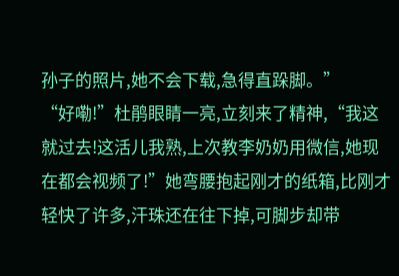孙子的照片,她不会下载,急得直跺脚。”
“好嘞!”杜鹃眼睛一亮,立刻来了精神,“我这就过去!这活儿我熟,上次教李奶奶用微信,她现在都会视频了!”她弯腰抱起刚才的纸箱,比刚才轻快了许多,汗珠还在往下掉,可脚步却带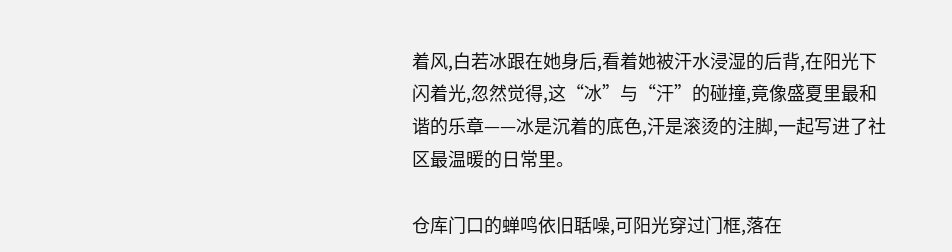着风,白若冰跟在她身后,看着她被汗水浸湿的后背,在阳光下闪着光,忽然觉得,这“冰”与“汗”的碰撞,竟像盛夏里最和谐的乐章——冰是沉着的底色,汗是滚烫的注脚,一起写进了社区最温暖的日常里。

仓库门口的蝉鸣依旧聒噪,可阳光穿过门框,落在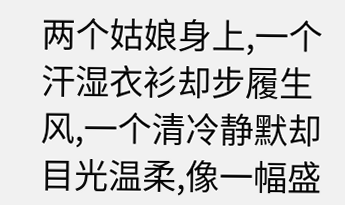两个姑娘身上,一个汗湿衣衫却步履生风,一个清冷静默却目光温柔,像一幅盛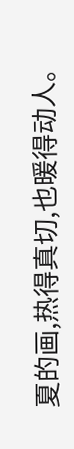夏的画,热得真切,也暖得动人。